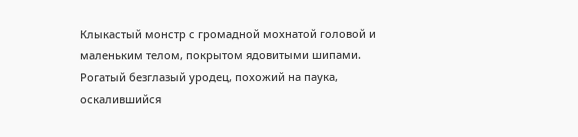Клыкастый монстр с громадной мохнатой головой и маленьким телом, покрытом ядовитыми шипами.
Рогатый безглазый уродец, похожий на паука, оскалившийся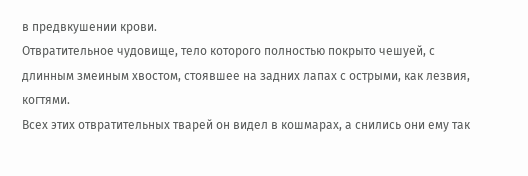в предвкушении крови.
Отвратительное чудовище, тело которого полностью покрыто чешуей, с длинным змеиным хвостом, стоявшее на задних лапах с острыми, как лезвия, когтями.
Всех этих отвратительных тварей он видел в кошмарах, а снились они ему так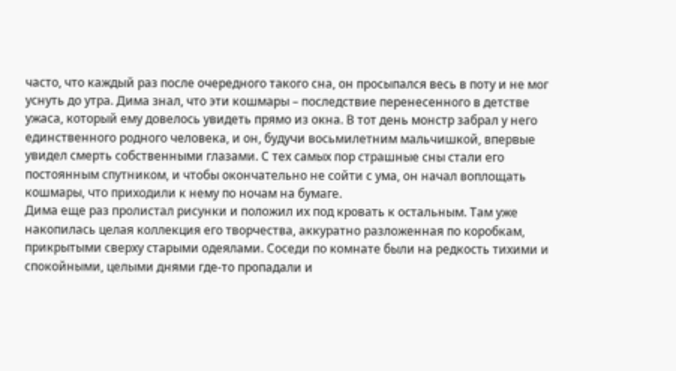часто, что каждый раз после очередного такого сна, он просыпался весь в поту и не мог уснуть до утра. Дима знал, что эти кошмары – последствие перенесенного в детстве ужаса, который ему довелось увидеть прямо из окна. В тот день монстр забрал у него единственного родного человека, и он, будучи восьмилетним мальчишкой, впервые увидел смерть собственными глазами. С тех самых пор страшные сны стали его постоянным спутником, и чтобы окончательно не сойти с ума, он начал воплощать кошмары, что приходили к нему по ночам на бумаге.
Дима еще раз пролистал рисунки и положил их под кровать к остальным. Там уже накопилась целая коллекция его творчества, аккуратно разложенная по коробкам, прикрытыми сверху старыми одеялами. Соседи по комнате были на редкость тихими и спокойными, целыми днями где-то пропадали и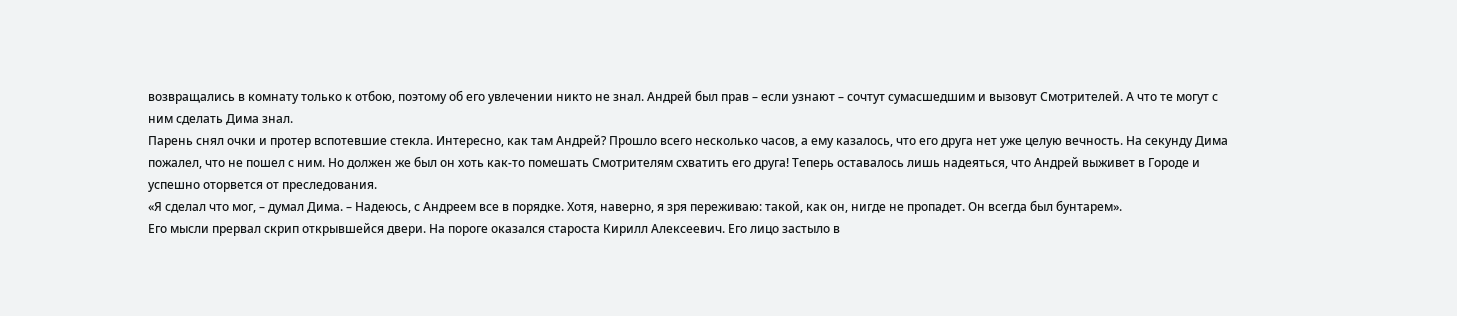возвращались в комнату только к отбою, поэтому об его увлечении никто не знал. Андрей был прав – если узнают – сочтут сумасшедшим и вызовут Смотрителей. А что те могут с ним сделать Дима знал.
Парень снял очки и протер вспотевшие стекла. Интересно, как там Андрей? Прошло всего несколько часов, а ему казалось, что его друга нет уже целую вечность. На секунду Дима пожалел, что не пошел с ним. Но должен же был он хоть как-то помешать Смотрителям схватить его друга! Теперь оставалось лишь надеяться, что Андрей выживет в Городе и успешно оторвется от преследования.
«Я сделал что мог, – думал Дима. – Надеюсь, с Андреем все в порядке. Хотя, наверно, я зря переживаю: такой, как он, нигде не пропадет. Он всегда был бунтарем».
Его мысли прервал скрип открывшейся двери. На пороге оказался староста Кирилл Алексеевич. Его лицо застыло в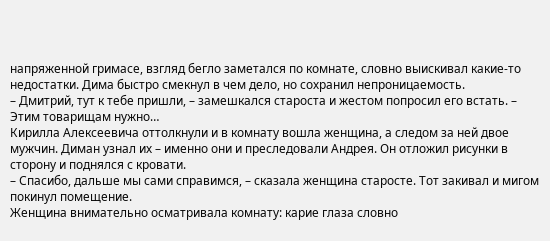напряженной гримасе, взгляд бегло заметался по комнате, словно выискивал какие-то недостатки. Дима быстро смекнул в чем дело, но сохранил непроницаемость.
– Дмитрий, тут к тебе пришли, – замешкался староста и жестом попросил его встать. – Этим товарищам нужно…
Кирилла Алексеевича оттолкнули и в комнату вошла женщина, а следом за ней двое мужчин. Диман узнал их – именно они и преследовали Андрея. Он отложил рисунки в сторону и поднялся с кровати.
– Спасибо, дальше мы сами справимся, – сказала женщина старосте. Тот закивал и мигом покинул помещение.
Женщина внимательно осматривала комнату: карие глаза словно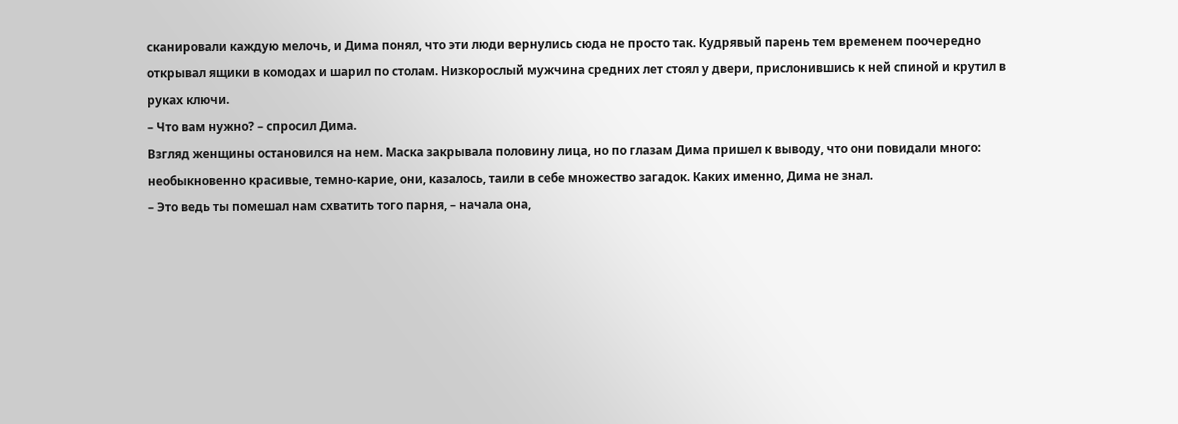сканировали каждую мелочь, и Дима понял, что эти люди вернулись сюда не просто так. Кудрявый парень тем временем поочередно открывал ящики в комодах и шарил по столам. Низкорослый мужчина средних лет стоял у двери, прислонившись к ней спиной и крутил в руках ключи.
– Что вам нужно? – спросил Дима.
Взгляд женщины остановился на нем. Маска закрывала половину лица, но по глазам Дима пришел к выводу, что они повидали много: необыкновенно красивые, темно-карие, они, казалось, таили в себе множество загадок. Каких именно, Дима не знал.
– Это ведь ты помешал нам схватить того парня, – начала она,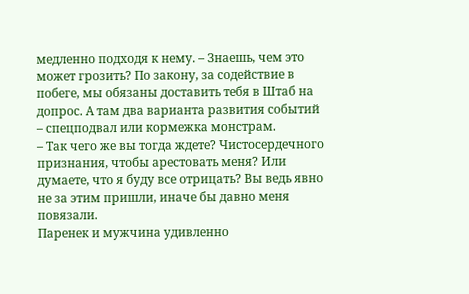медленно подходя к нему. – Знаешь, чем это может грозить? По закону, за содействие в побеге, мы обязаны доставить тебя в Штаб на допрос. А там два варианта развития событий – спецподвал или кормежка монстрам.
– Так чего же вы тогда ждете? Чистосердечного признания, чтобы арестовать меня? Или думаете, что я буду все отрицать? Вы ведь явно не за этим пришли, иначе бы давно меня повязали.
Паренек и мужчина удивленно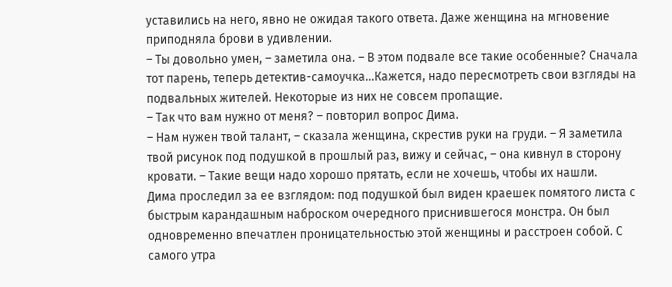уставились на него, явно не ожидая такого ответа. Даже женщина на мгновение приподняла брови в удивлении.
– Ты довольно умен, – заметила она. – В этом подвале все такие особенные? Сначала тот парень, теперь детектив-самоучка…Кажется, надо пересмотреть свои взгляды на подвальных жителей. Некоторые из них не совсем пропащие.
– Так что вам нужно от меня? – повторил вопрос Дима.
– Нам нужен твой талант, – сказала женщина, скрестив руки на груди. – Я заметила твой рисунок под подушкой в прошлый раз, вижу и сейчас, – она кивнул в сторону кровати. – Такие вещи надо хорошо прятать, если не хочешь, чтобы их нашли.
Дима проследил за ее взглядом: под подушкой был виден краешек помятого листа с быстрым карандашным наброском очередного приснившегося монстра. Он был одновременно впечатлен проницательностью этой женщины и расстроен собой. С самого утра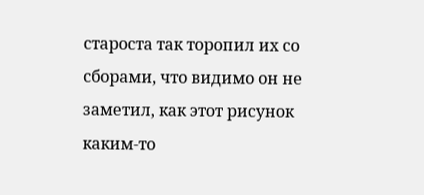староста так торопил их со сборами, что видимо он не заметил, как этот рисунок каким-то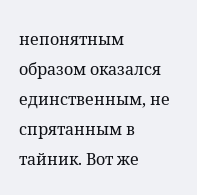непонятным образом оказался единственным, не спрятанным в тайник. Вот же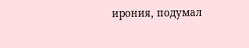ирония, подумал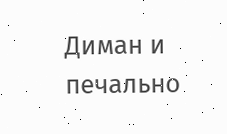Диман и печально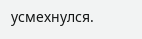усмехнулся.